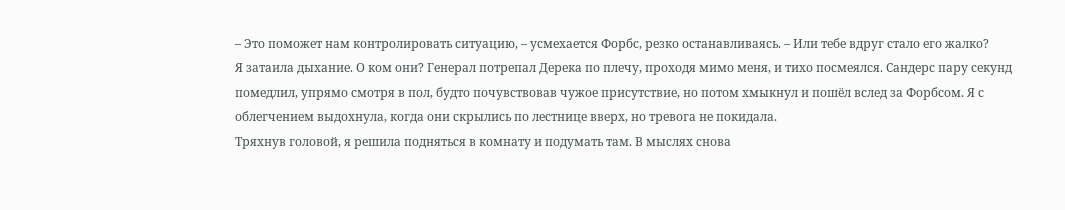– Это поможет нам контролировать ситуацию, – усмехается Форбс, резко останавливаясь. – Или тебе вдруг стало его жалко?
Я затаила дыхание. О ком они? Генерал потрепал Дерека по плечу, проходя мимо меня, и тихо посмеялся. Сандерс пару секунд помедлил, упрямо смотря в пол, будто почувствовав чужое присутствие, но потом хмыкнул и пошёл вслед за Форбсом. Я с облегчением выдохнула, когда они скрылись по лестнице вверх, но тревога не покидала.
Тряхнув головой, я решила подняться в комнату и подумать там. В мыслях снова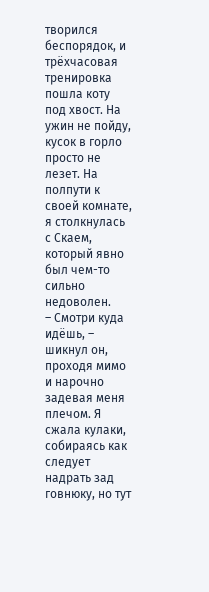творился беспорядок, и трёхчасовая тренировка пошла коту под хвост. На ужин не пойду, кусок в горло просто не лезет. На полпути к своей комнате, я столкнулась с Скаем, который явно был чем-то сильно недоволен.
– Смотри куда идёшь, – шикнул он, проходя мимо и нарочно задевая меня плечом. Я сжала кулаки, собираясь как следует надрать зад говнюку, но тут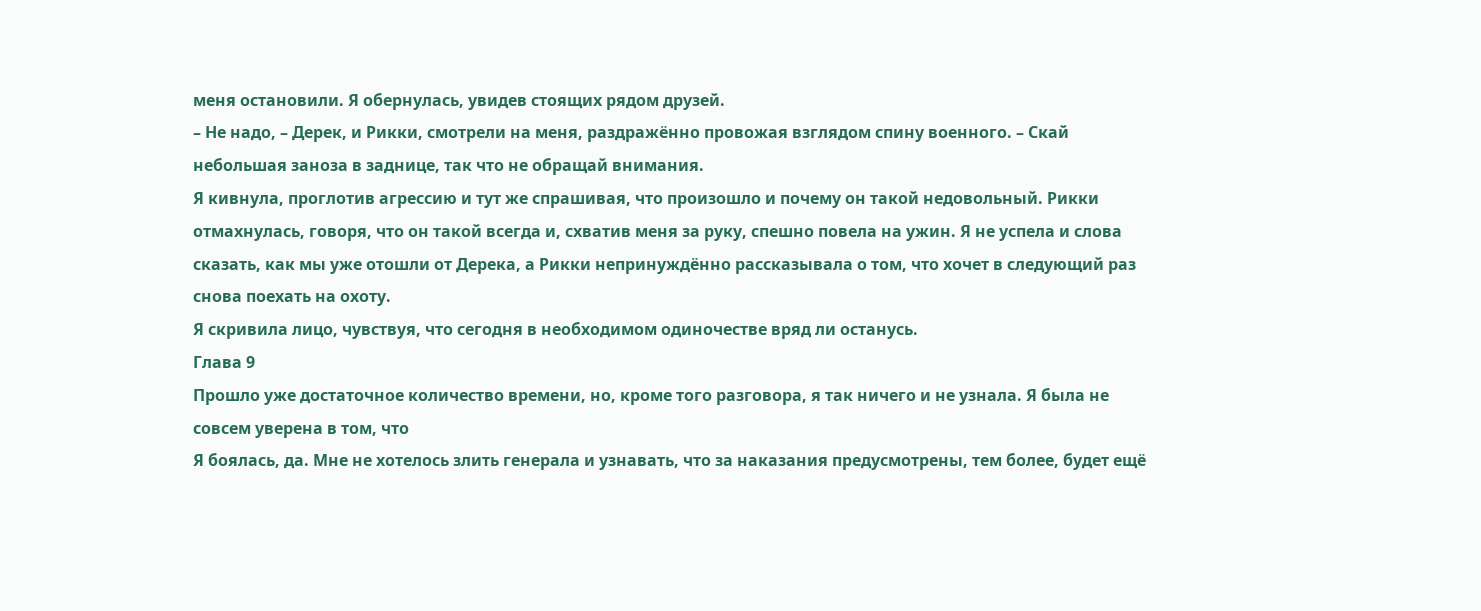меня остановили. Я обернулась, увидев стоящих рядом друзей.
– Не надо, – Дерек, и Рикки, смотрели на меня, раздражённо провожая взглядом спину военного. – Скай небольшая заноза в заднице, так что не обращай внимания.
Я кивнула, проглотив агрессию и тут же спрашивая, что произошло и почему он такой недовольный. Рикки отмахнулась, говоря, что он такой всегда и, схватив меня за руку, спешно повела на ужин. Я не успела и слова сказать, как мы уже отошли от Дерека, а Рикки непринуждённо рассказывала о том, что хочет в следующий раз снова поехать на охоту.
Я скривила лицо, чувствуя, что сегодня в необходимом одиночестве вряд ли останусь.
Глава 9
Прошло уже достаточное количество времени, но, кроме того разговора, я так ничего и не узнала. Я была не совсем уверена в том, что
Я боялась, да. Мне не хотелось злить генерала и узнавать, что за наказания предусмотрены, тем более, будет ещё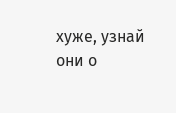хуже, узнай они о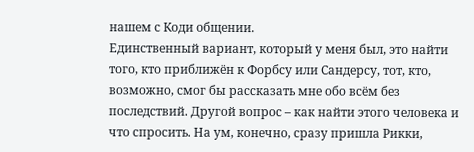нашем с Коди общении.
Единственный вариант, который у меня был, это найти того, кто приближён к Форбсу или Сандерсу, тот, кто, возможно, смог бы рассказать мне обо всём без последствий. Другой вопрос – как найти этого человека и что спросить. На ум, конечно, сразу пришла Рикки,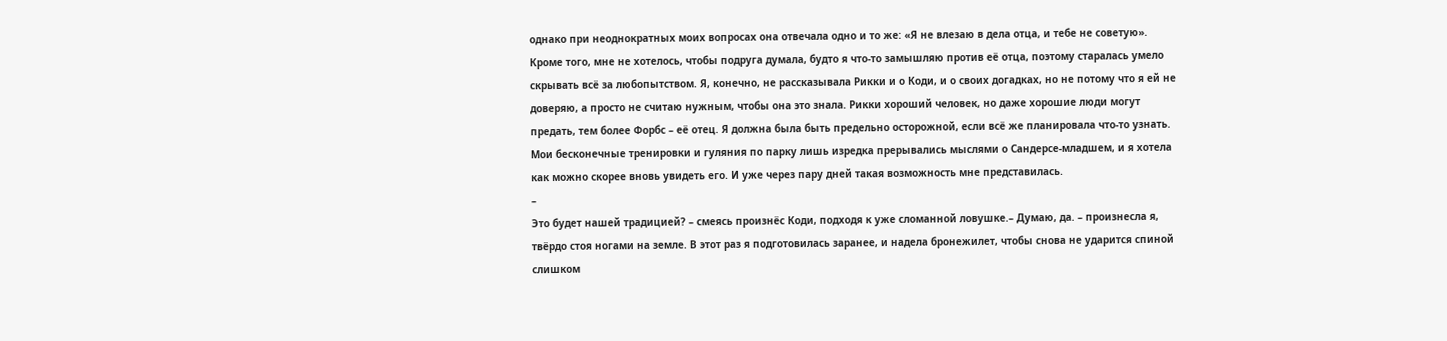однако при неоднократных моих вопросах она отвечала одно и то же: «Я не влезаю в дела отца, и тебе не советую».
Кроме того, мне не хотелось, чтобы подруга думала, будто я что-то замышляю против её отца, поэтому старалась умело скрывать всё за любопытством. Я, конечно, не рассказывала Рикки и о Коди, и о своих догадках, но не потому что я ей не доверяю, а просто не считаю нужным, чтобы она это знала. Рикки хороший человек, но даже хорошие люди могут предать, тем более Форбс – её отец. Я должна была быть предельно осторожной, если всё же планировала что-то узнать.
Мои бесконечные тренировки и гуляния по парку лишь изредка прерывались мыслями о Сандерсе-младшем, и я хотела как можно скорее вновь увидеть его. И уже через пару дней такая возможность мне представилась.
–
Это будет нашей традицией? – смеясь произнёс Коди, подходя к уже сломанной ловушке.– Думаю, да. – произнесла я, твёрдо стоя ногами на земле. В этот раз я подготовилась заранее, и надела бронежилет, чтобы снова не ударится спиной слишком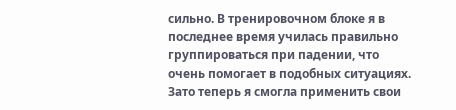сильно. В тренировочном блоке я в последнее время училась правильно группироваться при падении, что очень помогает в подобных ситуациях. Зато теперь я смогла применить свои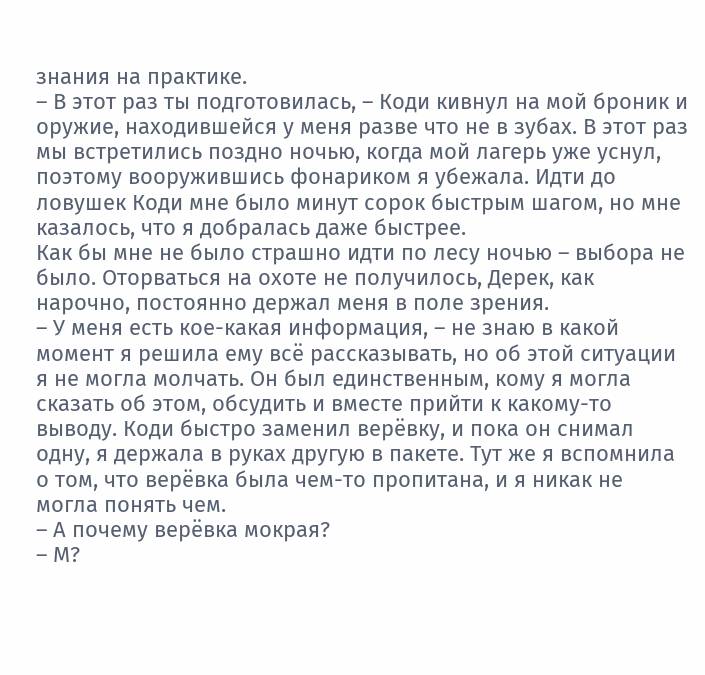знания на практике.
– В этот раз ты подготовилась, – Коди кивнул на мой броник и оружие, находившейся у меня разве что не в зубах. В этот раз мы встретились поздно ночью, когда мой лагерь уже уснул, поэтому вооружившись фонариком я убежала. Идти до ловушек Коди мне было минут сорок быстрым шагом, но мне казалось, что я добралась даже быстрее.
Как бы мне не было страшно идти по лесу ночью – выбора не было. Оторваться на охоте не получилось, Дерек, как нарочно, постоянно держал меня в поле зрения.
– У меня есть кое-какая информация, – не знаю в какой момент я решила ему всё рассказывать, но об этой ситуации я не могла молчать. Он был единственным, кому я могла сказать об этом, обсудить и вместе прийти к какому-то выводу. Коди быстро заменил верёвку, и пока он снимал одну, я держала в руках другую в пакете. Тут же я вспомнила о том, что верёвка была чем-то пропитана, и я никак не могла понять чем.
– А почему верёвка мокрая?
– М?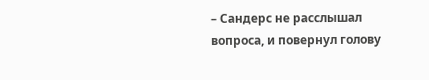– Сандерс не расслышал вопроса, и повернул голову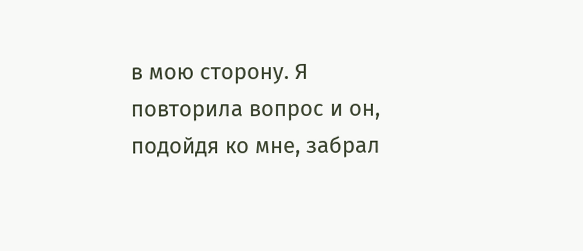в мою сторону. Я повторила вопрос и он, подойдя ко мне, забрал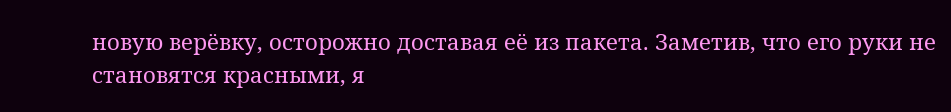новую верёвку, осторожно доставая её из пакета. Заметив, что его руки не становятся красными, я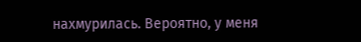нахмурилась. Вероятно, у меня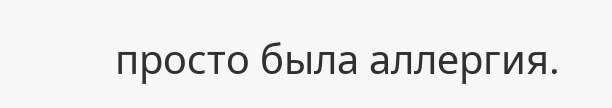просто была аллергия.